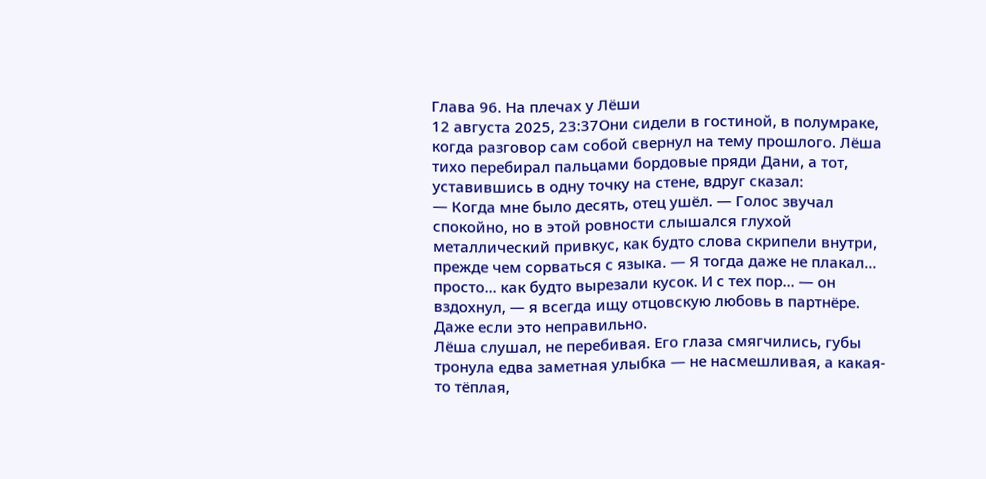Глава 96. На плечах у Лёши
12 августа 2025, 23:37Они сидели в гостиной, в полумраке, когда разговор сам собой свернул на тему прошлого. Лёша тихо перебирал пальцами бордовые пряди Дани, а тот, уставившись в одну точку на стене, вдруг сказал:
— Когда мне было десять, отец ушёл. — Голос звучал спокойно, но в этой ровности слышался глухой металлический привкус, как будто слова скрипели внутри, прежде чем сорваться с языка. — Я тогда даже не плакал... просто... как будто вырезали кусок. И с тех пор... — он вздохнул, — я всегда ищу отцовскую любовь в партнёре. Даже если это неправильно.
Лёша слушал, не перебивая. Его глаза смягчились, губы тронула едва заметная улыбка — не насмешливая, а какая-то тёплая,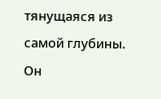тянущаяся из самой глубины. Он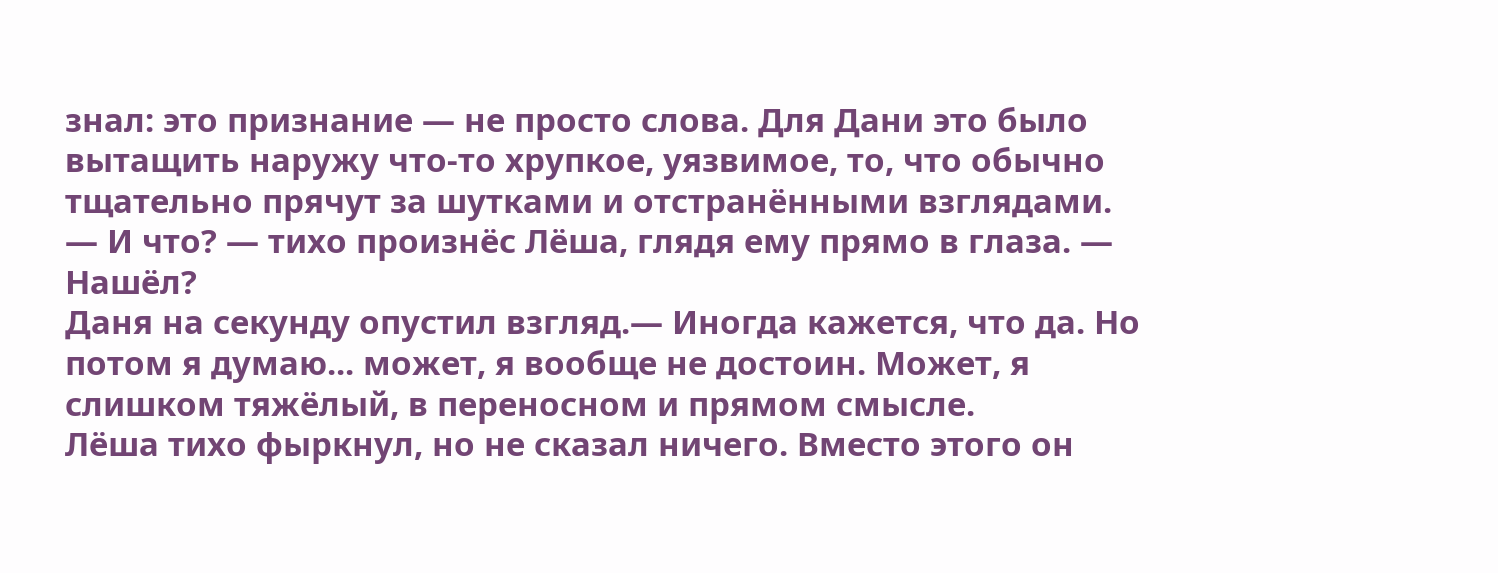знал: это признание — не просто слова. Для Дани это было вытащить наружу что-то хрупкое, уязвимое, то, что обычно тщательно прячут за шутками и отстранёнными взглядами.
— И что? — тихо произнёс Лёша, глядя ему прямо в глаза. — Нашёл?
Даня на секунду опустил взгляд.— Иногда кажется, что да. Но потом я думаю... может, я вообще не достоин. Может, я слишком тяжёлый, в переносном и прямом смысле.
Лёша тихо фыркнул, но не сказал ничего. Вместо этого он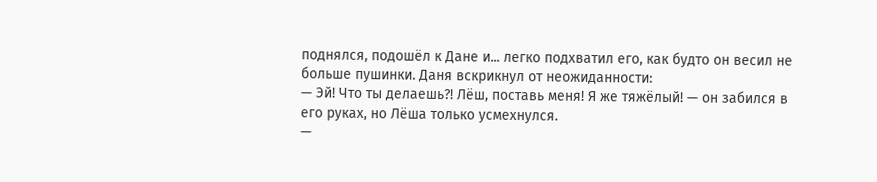поднялся, подошёл к Дане и... легко подхватил его, как будто он весил не больше пушинки. Даня вскрикнул от неожиданности:
— Эй! Что ты делаешь?! Лёш, поставь меня! Я же тяжёлый! — он забился в его руках, но Лёша только усмехнулся.
—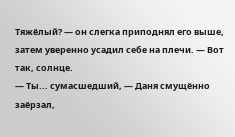Тяжёлый? — он слегка приподнял его выше, затем уверенно усадил себе на плечи. — Вот так, солнце.
— Ты... сумасшедший, — Даня смущённо заёрзал,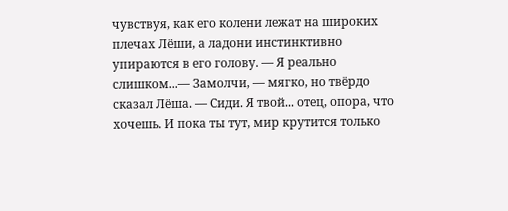чувствуя, как его колени лежат на широких плечах Лёши, а ладони инстинктивно упираются в его голову. — Я реально слишком...— Замолчи, — мягко, но твёрдо сказал Лёша. — Сиди. Я твой... отец, опора, что хочешь. И пока ты тут, мир крутится только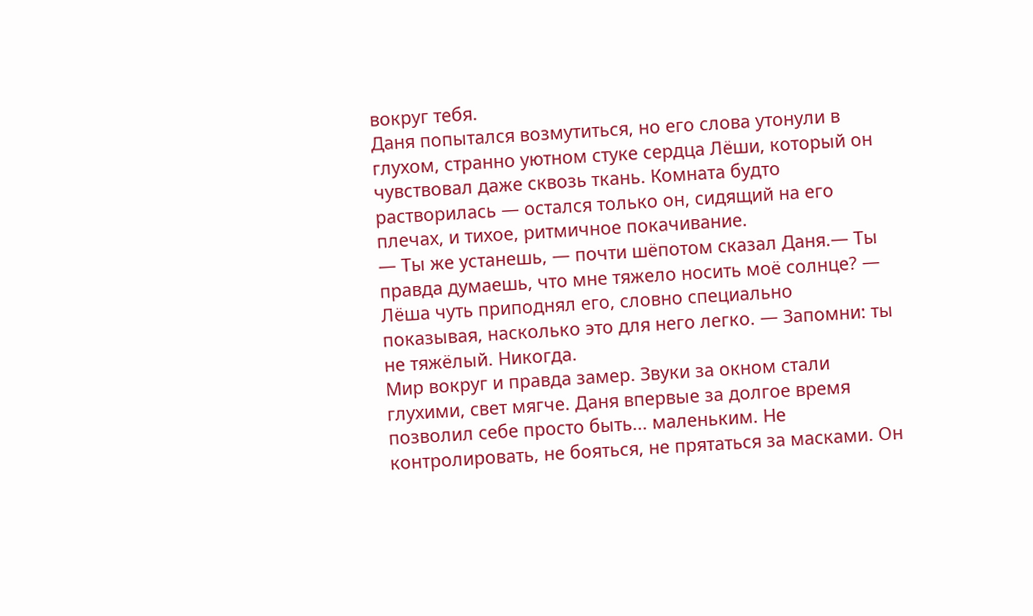вокруг тебя.
Даня попытался возмутиться, но его слова утонули в глухом, странно уютном стуке сердца Лёши, который он чувствовал даже сквозь ткань. Комната будто растворилась — остался только он, сидящий на его плечах, и тихое, ритмичное покачивание.
— Ты же устанешь, — почти шёпотом сказал Даня.— Ты правда думаешь, что мне тяжело носить моё солнце? — Лёша чуть приподнял его, словно специально показывая, насколько это для него легко. — Запомни: ты не тяжёлый. Никогда.
Мир вокруг и правда замер. Звуки за окном стали глухими, свет мягче. Даня впервые за долгое время позволил себе просто быть... маленьким. Не контролировать, не бояться, не прятаться за масками. Он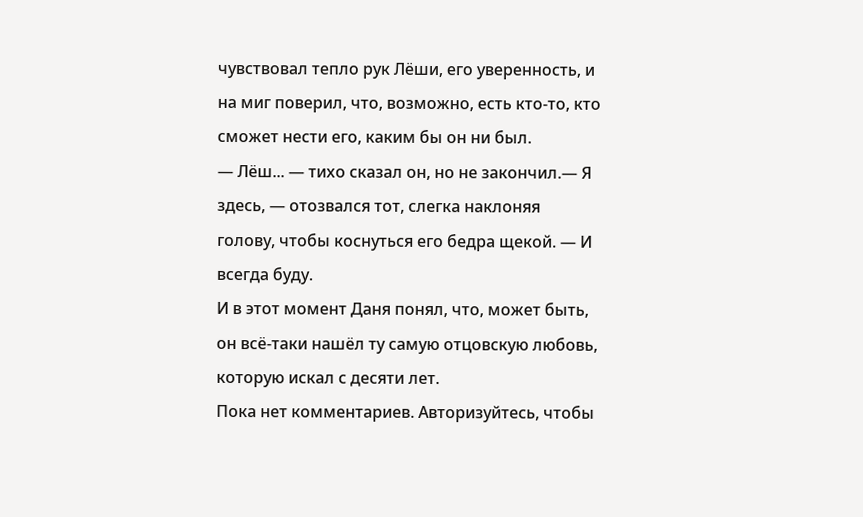чувствовал тепло рук Лёши, его уверенность, и на миг поверил, что, возможно, есть кто-то, кто сможет нести его, каким бы он ни был.
— Лёш... — тихо сказал он, но не закончил.— Я здесь, — отозвался тот, слегка наклоняя голову, чтобы коснуться его бедра щекой. — И всегда буду.
И в этот момент Даня понял, что, может быть, он всё-таки нашёл ту самую отцовскую любовь, которую искал с десяти лет.
Пока нет комментариев. Авторизуйтесь, чтобы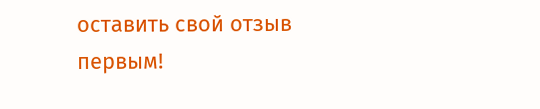оставить свой отзыв первым!